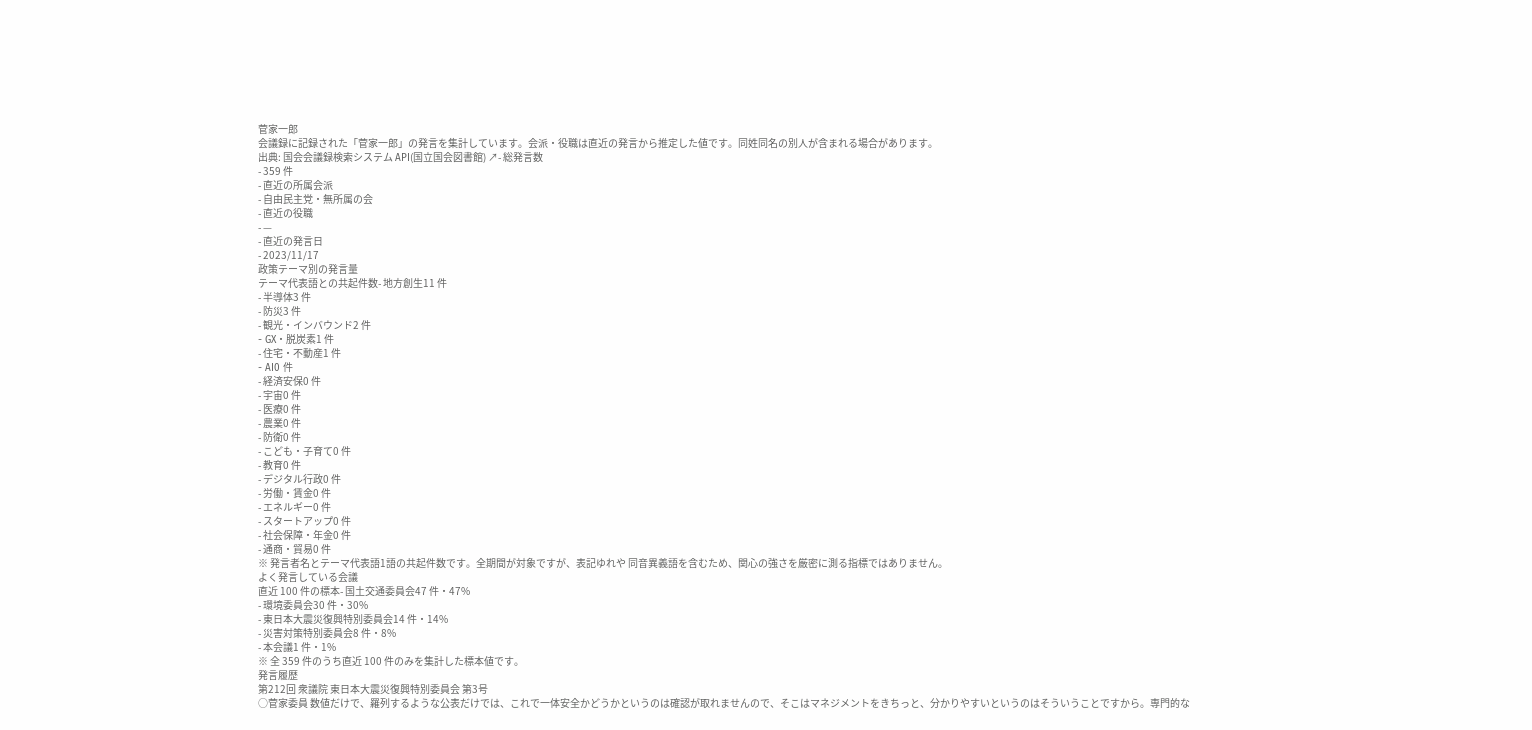菅家一郎
会議録に記録された「菅家一郎」の発言を集計しています。会派・役職は直近の発言から推定した値です。同姓同名の別人が含まれる場合があります。
出典: 国会会議録検索システム API(国立国会図書館) ↗- 総発言数
- 359 件
- 直近の所属会派
- 自由民主党・無所属の会
- 直近の役職
- —
- 直近の発言日
- 2023/11/17
政策テーマ別の発言量
テーマ代表語との共起件数- 地方創生11 件
- 半導体3 件
- 防災3 件
- 観光・インバウンド2 件
- GX・脱炭素1 件
- 住宅・不動産1 件
- AI0 件
- 経済安保0 件
- 宇宙0 件
- 医療0 件
- 農業0 件
- 防衛0 件
- こども・子育て0 件
- 教育0 件
- デジタル行政0 件
- 労働・賃金0 件
- エネルギー0 件
- スタートアップ0 件
- 社会保障・年金0 件
- 通商・貿易0 件
※ 発言者名とテーマ代表語1語の共起件数です。全期間が対象ですが、表記ゆれや 同音異義語を含むため、関心の強さを厳密に測る指標ではありません。
よく発言している会議
直近 100 件の標本- 国土交通委員会47 件・47%
- 環境委員会30 件・30%
- 東日本大震災復興特別委員会14 件・14%
- 災害対策特別委員会8 件・8%
- 本会議1 件・1%
※ 全 359 件のうち直近 100 件のみを集計した標本値です。
発言履歴
第212回 衆議院 東日本大震災復興特別委員会 第3号
○菅家委員 数値だけで、羅列するような公表だけでは、これで一体安全かどうかというのは確認が取れませんので、そこはマネジメントをきちっと、分かりやすいというのはそういうことですから。専門的な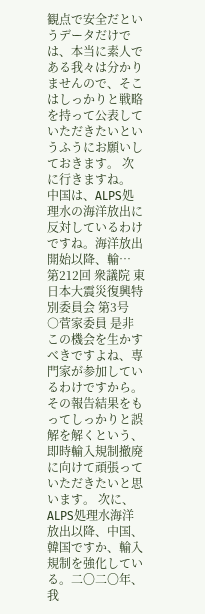観点で安全だというデータだけでは、本当に素人である我々は分かりませんので、そこはしっかりと戦略を持って公表していただきたいというふうにお願いしておきます。 次に行きますね。 中国は、ALPS処理水の海洋放出に反対しているわけですね。海洋放出開始以降、輸…
第212回 衆議院 東日本大震災復興特別委員会 第3号
○菅家委員 是非この機会を生かすべきですよね、専門家が参加しているわけですから。その報告結果をもってしっかりと誤解を解くという、即時輸入規制撤廃に向けて頑張っていただきたいと思います。 次に、ALPS処理水海洋放出以降、中国、韓国ですか、輸入規制を強化している。二〇二〇年、我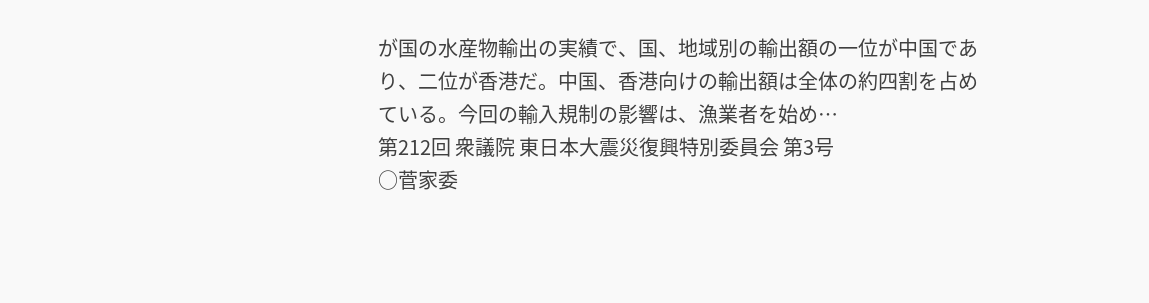が国の水産物輸出の実績で、国、地域別の輸出額の一位が中国であり、二位が香港だ。中国、香港向けの輸出額は全体の約四割を占めている。今回の輸入規制の影響は、漁業者を始め…
第212回 衆議院 東日本大震災復興特別委員会 第3号
○菅家委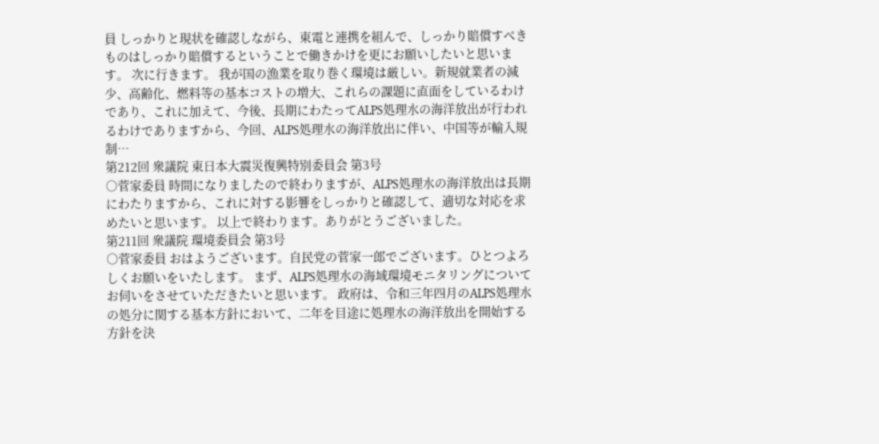員 しっかりと現状を確認しながら、東電と連携を組んで、しっかり賠償すべきものはしっかり賠償するということで働きかけを更にお願いしたいと思います。 次に行きます。 我が国の漁業を取り巻く環境は厳しい。新規就業者の減少、高齢化、燃料等の基本コストの増大、これらの課題に直面をしているわけであり、これに加えて、今後、長期にわたってALPS処理水の海洋放出が行われるわけでありますから、今回、ALPS処理水の海洋放出に伴い、中国等が輸入規制…
第212回 衆議院 東日本大震災復興特別委員会 第3号
○菅家委員 時間になりましたので終わりますが、ALPS処理水の海洋放出は長期にわたりますから、これに対する影響をしっかりと確認して、適切な対応を求めたいと思います。 以上で終わります。ありがとうございました。
第211回 衆議院 環境委員会 第3号
○菅家委員 おはようございます。自民党の菅家一郎でございます。ひとつよろしくお願いをいたします。 まず、ALPS処理水の海域環境モニタリングについてお伺いをさせていただきたいと思います。 政府は、令和三年四月のALPS処理水の処分に関する基本方針において、二年を目途に処理水の海洋放出を開始する方針を決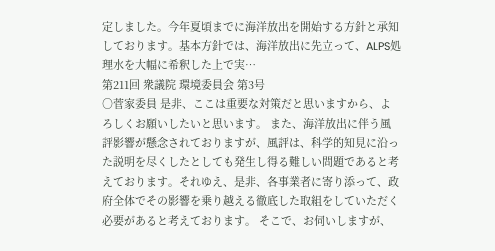定しました。今年夏頃までに海洋放出を開始する方針と承知しております。基本方針では、海洋放出に先立って、ALPS処理水を大幅に希釈した上で実…
第211回 衆議院 環境委員会 第3号
○菅家委員 是非、ここは重要な対策だと思いますから、よろしくお願いしたいと思います。 また、海洋放出に伴う風評影響が懸念されておりますが、風評は、科学的知見に沿った説明を尽くしたとしても発生し得る難しい問題であると考えております。それゆえ、是非、各事業者に寄り添って、政府全体でその影響を乗り越える徹底した取組をしていただく必要があると考えております。 そこで、お伺いしますが、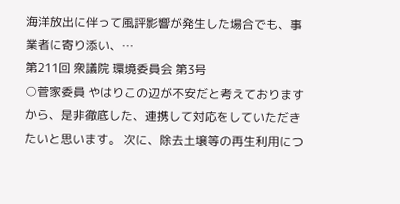海洋放出に伴って風評影響が発生した場合でも、事業者に寄り添い、…
第211回 衆議院 環境委員会 第3号
○菅家委員 やはりこの辺が不安だと考えておりますから、是非徹底した、連携して対応をしていただきたいと思います。 次に、除去土壌等の再生利用につ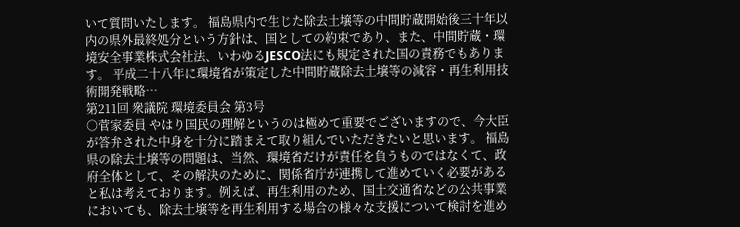いて質問いたします。 福島県内で生じた除去土壌等の中間貯蔵開始後三十年以内の県外最終処分という方針は、国としての約束であり、また、中間貯蔵・環境安全事業株式会社法、いわゆるJESCO法にも規定された国の責務でもあります。 平成二十八年に環境省が策定した中間貯蔵除去土壌等の減容・再生利用技術開発戦略…
第211回 衆議院 環境委員会 第3号
○菅家委員 やはり国民の理解というのは極めて重要でございますので、今大臣が答弁された中身を十分に踏まえて取り組んでいただきたいと思います。 福島県の除去土壌等の問題は、当然、環境省だけが責任を負うものではなくて、政府全体として、その解決のために、関係省庁が連携して進めていく必要があると私は考えております。例えば、再生利用のため、国土交通省などの公共事業においても、除去土壌等を再生利用する場合の様々な支援について検討を進め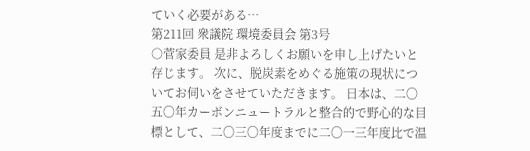ていく必要がある…
第211回 衆議院 環境委員会 第3号
○菅家委員 是非よろしくお願いを申し上げたいと存じます。 次に、脱炭素をめぐる施策の現状についてお伺いをさせていただきます。 日本は、二〇五〇年カーボンニュートラルと整合的で野心的な目標として、二〇三〇年度までに二〇一三年度比で温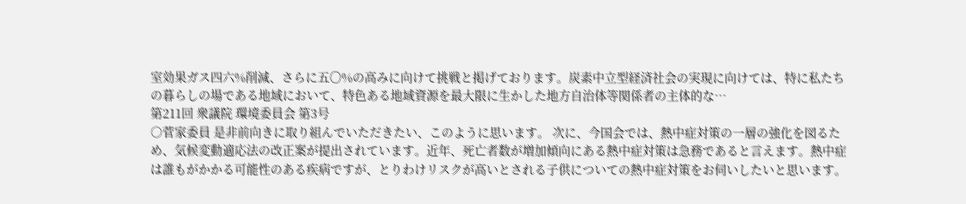室効果ガス四六%削減、さらに五〇%の高みに向けて挑戦と掲げております。炭素中立型経済社会の実現に向けては、特に私たちの暮らしの場である地域において、特色ある地域資源を最大限に生かした地方自治体等関係者の主体的な…
第211回 衆議院 環境委員会 第3号
○菅家委員 是非前向きに取り組んでいただきたい、このように思います。 次に、今国会では、熱中症対策の一層の強化を図るため、気候変動適応法の改正案が提出されています。近年、死亡者数が増加傾向にある熱中症対策は急務であると言えます。熱中症は誰もがかかる可能性のある疾病ですが、とりわけリスクが高いとされる子供についての熱中症対策をお伺いしたいと思います。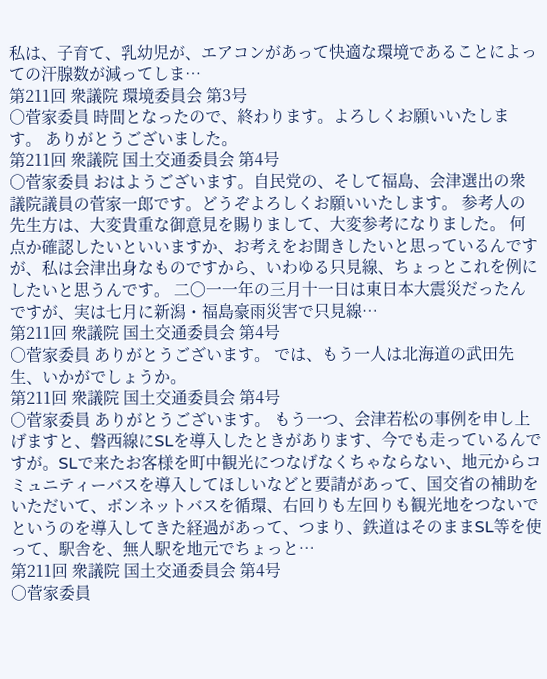私は、子育て、乳幼児が、エアコンがあって快適な環境であることによっての汗腺数が減ってしま…
第211回 衆議院 環境委員会 第3号
○菅家委員 時間となったので、終わります。よろしくお願いいたします。 ありがとうございました。
第211回 衆議院 国土交通委員会 第4号
○菅家委員 おはようございます。自民党の、そして福島、会津選出の衆議院議員の菅家一郎です。どうぞよろしくお願いいたします。 参考人の先生方は、大変貴重な御意見を賜りまして、大変参考になりました。 何点か確認したいといいますか、お考えをお聞きしたいと思っているんですが、私は会津出身なものですから、いわゆる只見線、ちょっとこれを例にしたいと思うんです。 二〇一一年の三月十一日は東日本大震災だったんですが、実は七月に新潟・福島豪雨災害で只見線…
第211回 衆議院 国土交通委員会 第4号
○菅家委員 ありがとうございます。 では、もう一人は北海道の武田先生、いかがでしょうか。
第211回 衆議院 国土交通委員会 第4号
○菅家委員 ありがとうございます。 もう一つ、会津若松の事例を申し上げますと、磐西線にSLを導入したときがあります、今でも走っているんですが。SLで来たお客様を町中観光につなげなくちゃならない、地元からコミュニティーバスを導入してほしいなどと要請があって、国交省の補助をいただいて、ボンネットバスを循環、右回りも左回りも観光地をつないでというのを導入してきた経過があって、つまり、鉄道はそのままSL等を使って、駅舎を、無人駅を地元でちょっと…
第211回 衆議院 国土交通委員会 第4号
○菅家委員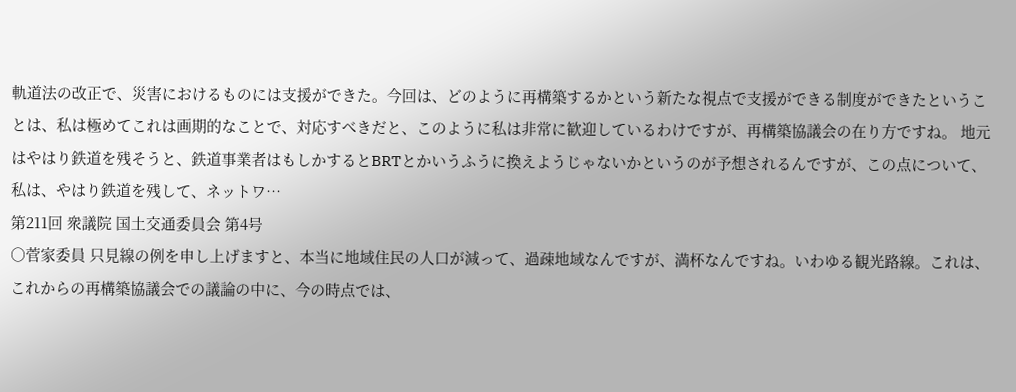軌道法の改正で、災害におけるものには支援ができた。今回は、どのように再構築するかという新たな視点で支援ができる制度ができたということは、私は極めてこれは画期的なことで、対応すべきだと、このように私は非常に歓迎しているわけですが、再構築協議会の在り方ですね。 地元はやはり鉄道を残そうと、鉄道事業者はもしかするとBRTとかいうふうに換えようじゃないかというのが予想されるんですが、この点について、私は、やはり鉄道を残して、ネットワ…
第211回 衆議院 国土交通委員会 第4号
○菅家委員 只見線の例を申し上げますと、本当に地域住民の人口が減って、過疎地域なんですが、満杯なんですね。いわゆる観光路線。これは、これからの再構築協議会での議論の中に、今の時点では、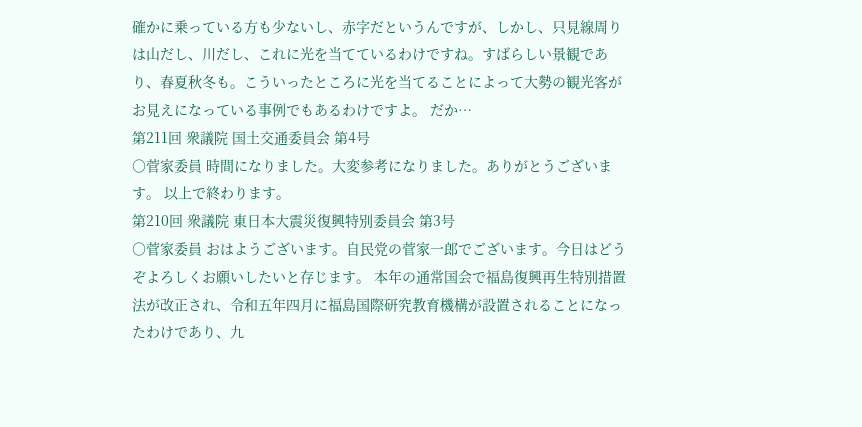確かに乗っている方も少ないし、赤字だというんですが、しかし、只見線周りは山だし、川だし、これに光を当てているわけですね。すばらしい景観であり、春夏秋冬も。こういったところに光を当てることによって大勢の観光客がお見えになっている事例でもあるわけですよ。 だか…
第211回 衆議院 国土交通委員会 第4号
○菅家委員 時間になりました。大変参考になりました。ありがとうございます。 以上で終わります。
第210回 衆議院 東日本大震災復興特別委員会 第3号
○菅家委員 おはようございます。自民党の菅家一郎でございます。今日はどうぞよろしくお願いしたいと存じます。 本年の通常国会で福島復興再生特別措置法が改正され、令和五年四月に福島国際研究教育機構が設置されることになったわけであり、九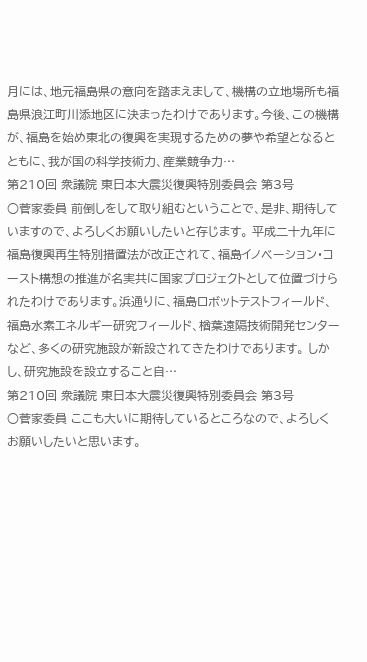月には、地元福島県の意向を踏まえまして、機構の立地場所も福島県浪江町川添地区に決まったわけであります。今後、この機構が、福島を始め東北の復興を実現するための夢や希望となるとともに、我が国の科学技術力、産業競争力…
第210回 衆議院 東日本大震災復興特別委員会 第3号
○菅家委員 前倒しをして取り組むということで、是非、期待していますので、よろしくお願いしたいと存じます。 平成二十九年に福島復興再生特別措置法が改正されて、福島イノベーション・コースト構想の推進が名実共に国家プロジェクトとして位置づけられたわけであります。浜通りに、福島ロボットテストフィールド、福島水素エネルギー研究フィールド、楢葉遠隔技術開発センターなど、多くの研究施設が新設されてきたわけであります。 しかし、研究施設を設立すること自…
第210回 衆議院 東日本大震災復興特別委員会 第3号
○菅家委員 ここも大いに期待しているところなので、よろしくお願いしたいと思います。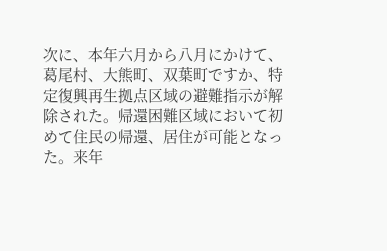次に、本年六月から八月にかけて、葛尾村、大熊町、双葉町ですか、特定復興再生拠点区域の避難指示が解除された。帰還困難区域において初めて住民の帰還、居住が可能となった。来年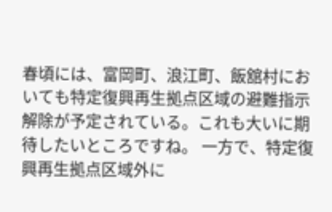春頃には、富岡町、浪江町、飯舘村においても特定復興再生拠点区域の避難指示解除が予定されている。これも大いに期待したいところですね。 一方で、特定復興再生拠点区域外に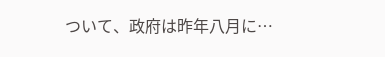ついて、政府は昨年八月に…